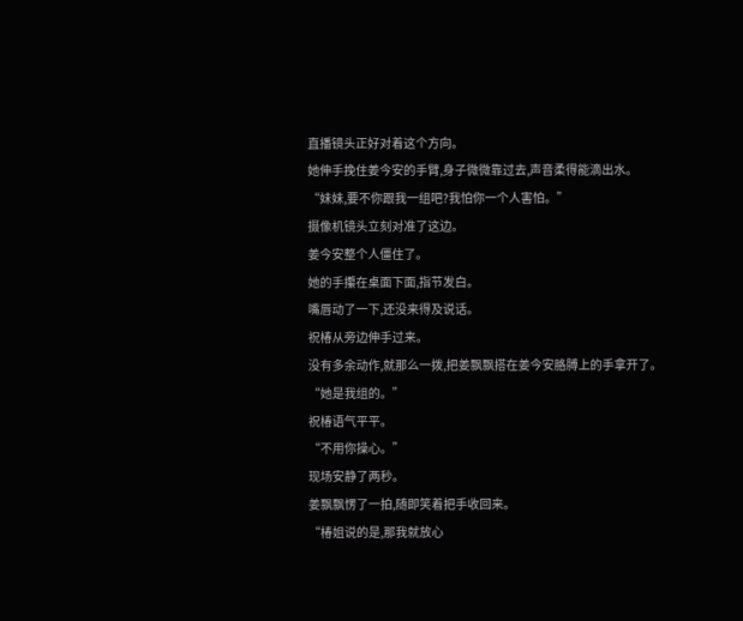直播镜头正好对着这个方向。
她伸手挽住姜今安的手臂,身子微微靠过去,声音柔得能滴出水。
“妹妹,要不你跟我一组吧?我怕你一个人害怕。”
摄像机镜头立刻对准了这边。
姜今安整个人僵住了。
她的手攥在桌面下面,指节发白。
嘴唇动了一下,还没来得及说话。
祝椿从旁边伸手过来。
没有多余动作,就那么一拨,把姜飘飘搭在姜今安胳膊上的手拿开了。
“她是我组的。”
祝椿语气平平。
“不用你操心。”
现场安静了两秒。
姜飘飘愣了一拍,随即笑着把手收回来。
“椿姐说的是,那我就放心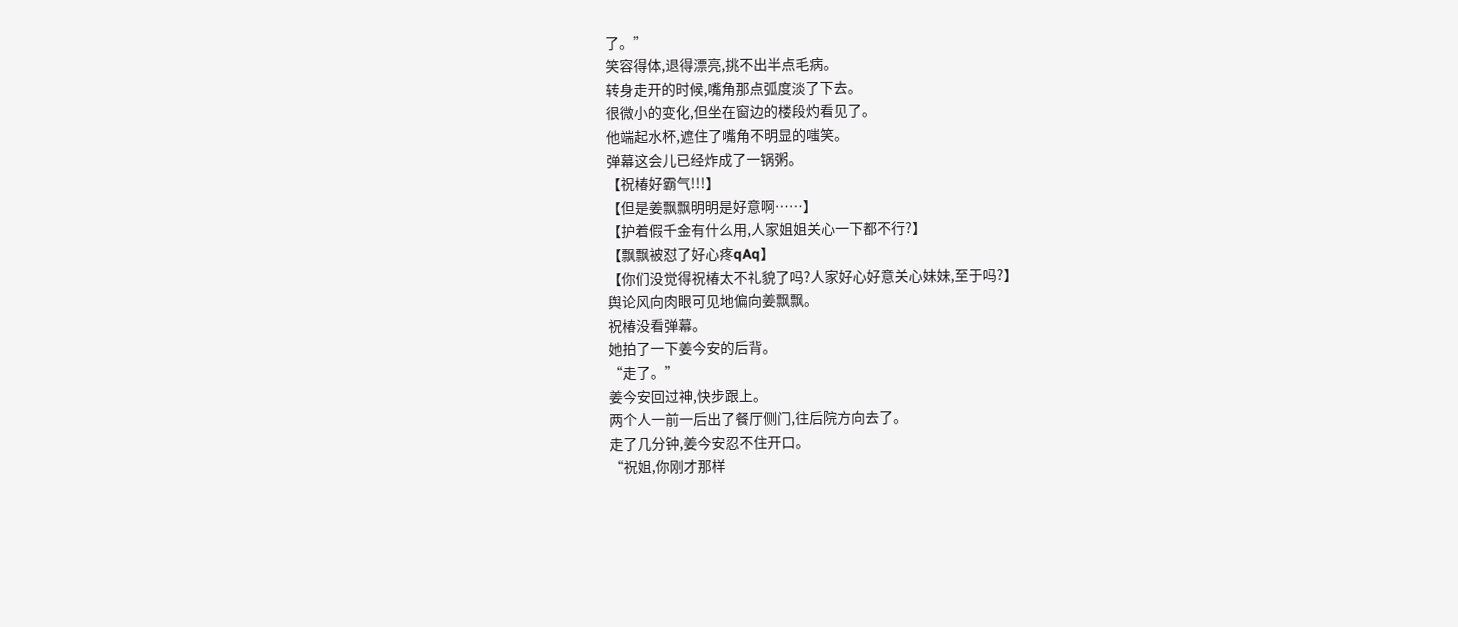了。”
笑容得体,退得漂亮,挑不出半点毛病。
转身走开的时候,嘴角那点弧度淡了下去。
很微小的变化,但坐在窗边的楼段灼看见了。
他端起水杯,遮住了嘴角不明显的嗤笑。
弹幕这会儿已经炸成了一锅粥。
【祝椿好霸气!!!】
【但是姜飘飘明明是好意啊……】
【护着假千金有什么用,人家姐姐关心一下都不行?】
【飘飘被怼了好心疼qAq】
【你们没觉得祝椿太不礼貌了吗?人家好心好意关心妹妹,至于吗?】
舆论风向肉眼可见地偏向姜飘飘。
祝椿没看弹幕。
她拍了一下姜今安的后背。
“走了。”
姜今安回过神,快步跟上。
两个人一前一后出了餐厅侧门,往后院方向去了。
走了几分钟,姜今安忍不住开口。
“祝姐,你刚才那样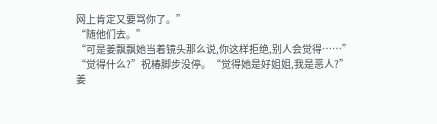网上肯定又要骂你了。”
“随他们去。”
“可是姜飘飘她当着镜头那么说,你这样拒绝,别人会觉得……”
“觉得什么?”祝椿脚步没停。“觉得她是好姐姐,我是恶人?”
姜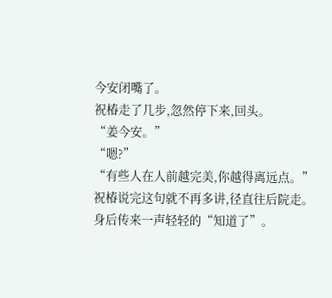今安闭嘴了。
祝椿走了几步,忽然停下来,回头。
“姜今安。”
“嗯?”
“有些人在人前越完美,你越得离远点。”
祝椿说完这句就不再多讲,径直往后院走。
身后传来一声轻轻的“知道了”。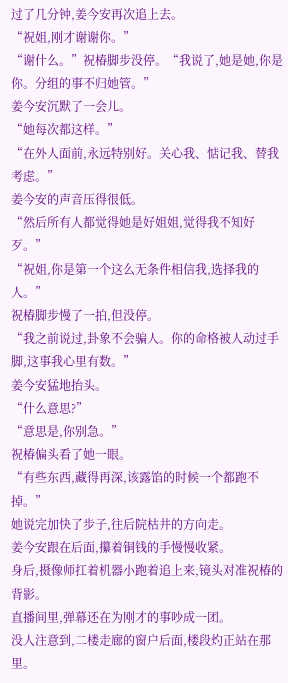过了几分钟,姜今安再次追上去。
“祝姐,刚才谢谢你。”
“谢什么。”祝椿脚步没停。“我说了,她是她,你是你。分组的事不归她管。”
姜今安沉默了一会儿。
“她每次都这样。”
“在外人面前,永远特别好。关心我、惦记我、替我考虑。”
姜今安的声音压得很低。
“然后所有人都觉得她是好姐姐,觉得我不知好歹。”
“祝姐,你是第一个这么无条件相信我,选择我的人。”
祝椿脚步慢了一拍,但没停。
“我之前说过,卦象不会骗人。你的命格被人动过手脚,这事我心里有数。”
姜今安猛地抬头。
“什么意思?”
“意思是,你别急。”
祝椿偏头看了她一眼。
“有些东西,藏得再深,该露馅的时候一个都跑不掉。”
她说完加快了步子,往后院枯井的方向走。
姜今安跟在后面,攥着铜钱的手慢慢收紧。
身后,摄像师扛着机器小跑着追上来,镜头对准祝椿的背影。
直播间里,弹幕还在为刚才的事吵成一团。
没人注意到,二楼走廊的窗户后面,楼段灼正站在那里。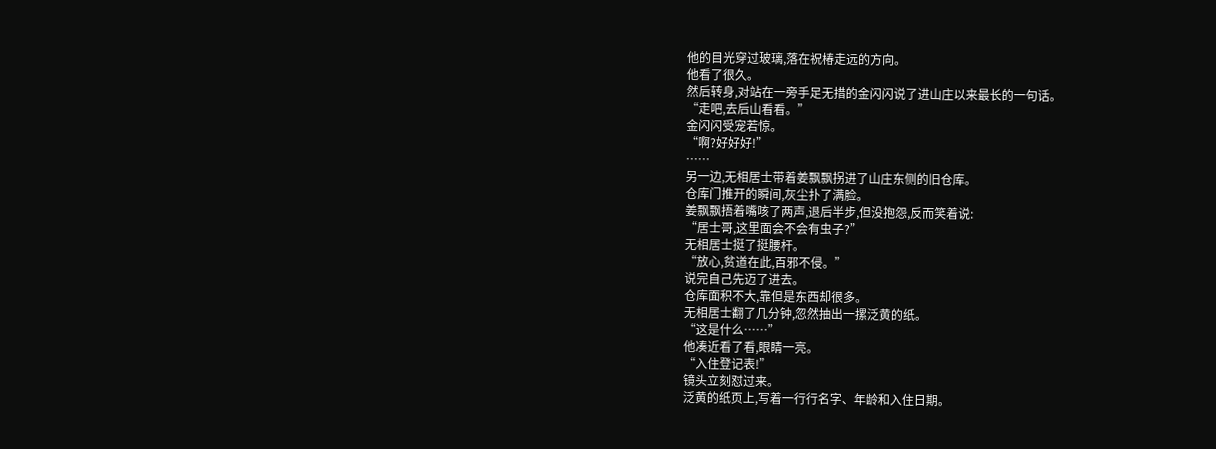他的目光穿过玻璃,落在祝椿走远的方向。
他看了很久。
然后转身,对站在一旁手足无措的金闪闪说了进山庄以来最长的一句话。
“走吧,去后山看看。”
金闪闪受宠若惊。
“啊?好好好!”
……
另一边,无相居士带着姜飘飘拐进了山庄东侧的旧仓库。
仓库门推开的瞬间,灰尘扑了满脸。
姜飘飘捂着嘴咳了两声,退后半步,但没抱怨,反而笑着说:
“居士哥,这里面会不会有虫子?”
无相居士挺了挺腰杆。
“放心,贫道在此,百邪不侵。”
说完自己先迈了进去。
仓库面积不大,靠但是东西却很多。
无相居士翻了几分钟,忽然抽出一摞泛黄的纸。
“这是什么……”
他凑近看了看,眼睛一亮。
“入住登记表!”
镜头立刻怼过来。
泛黄的纸页上,写着一行行名字、年龄和入住日期。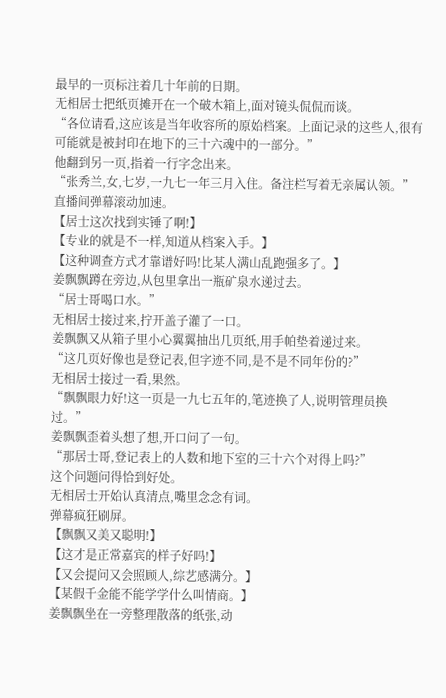最早的一页标注着几十年前的日期。
无相居士把纸页摊开在一个破木箱上,面对镜头侃侃而谈。
“各位请看,这应该是当年收容所的原始档案。上面记录的这些人,很有可能就是被封印在地下的三十六魂中的一部分。”
他翻到另一页,指着一行字念出来。
“张秀兰,女,七岁,一九七一年三月入住。备注栏写着无亲属认领。”
直播间弹幕滚动加速。
【居士这次找到实锤了啊!】
【专业的就是不一样,知道从档案入手。】
【这种调查方式才靠谱好吗!比某人满山乱跑强多了。】
姜飘飘蹲在旁边,从包里拿出一瓶矿泉水递过去。
“居士哥喝口水。”
无相居士接过来,拧开盖子灌了一口。
姜飘飘又从箱子里小心翼翼抽出几页纸,用手帕垫着递过来。
“这几页好像也是登记表,但字迹不同,是不是不同年份的?”
无相居士接过一看,果然。
“飘飘眼力好!这一页是一九七五年的,笔迹换了人,说明管理员换过。”
姜飘飘歪着头想了想,开口问了一句。
“那居士哥,登记表上的人数和地下室的三十六个对得上吗?”
这个问题问得恰到好处。
无相居士开始认真清点,嘴里念念有词。
弹幕疯狂刷屏。
【飘飘又美又聪明!】
【这才是正常嘉宾的样子好吗!】
【又会提问又会照顾人,综艺感满分。】
【某假千金能不能学学什么叫情商。】
姜飘飘坐在一旁整理散落的纸张,动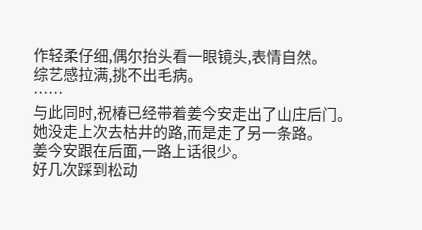作轻柔仔细,偶尔抬头看一眼镜头,表情自然。
综艺感拉满,挑不出毛病。
……
与此同时,祝椿已经带着姜今安走出了山庄后门。
她没走上次去枯井的路,而是走了另一条路。
姜今安跟在后面,一路上话很少。
好几次踩到松动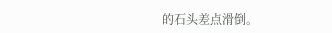的石头差点滑倒。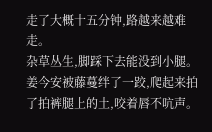走了大概十五分钟,路越来越难走。
杂草丛生,脚踩下去能没到小腿。
姜今安被藤蔓绊了一跤,爬起来拍了拍裤腿上的土,咬着唇不吭声。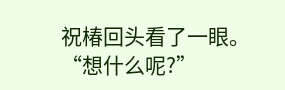祝椿回头看了一眼。
“想什么呢?”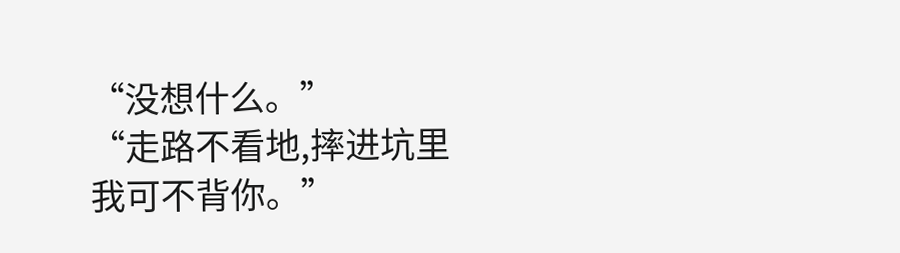“没想什么。”
“走路不看地,摔进坑里我可不背你。”